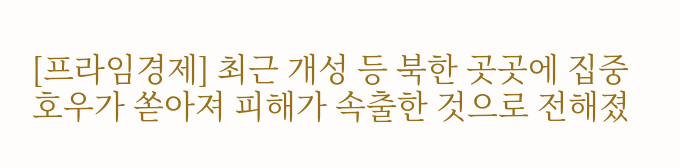[프라임경제] 최근 개성 등 북한 곳곳에 집중호우가 쏟아져 피해가 속출한 것으로 전해졌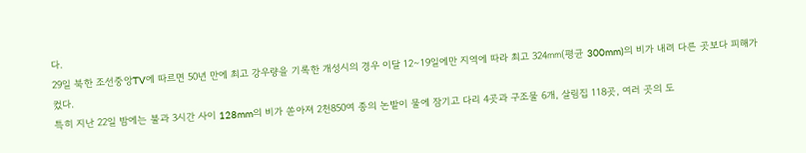다.
29일 북한 조선중앙TV에 따르면 50년 만에 최고 강우량을 기록한 개성시의 경우 이달 12∼19일에만 지역에 따라 최고 324㎜(평균 300mm)의 비가 내려 다른 곳보다 피해가 컸다.
특히 지난 22일 밤에는 불과 3시간 사이 128mm의 비가 쏟아져 2천850여 종의 논밭이 물에 잠기고 다리 4곳과 구조물 6개, 살림집 118곳, 여러 곳의 도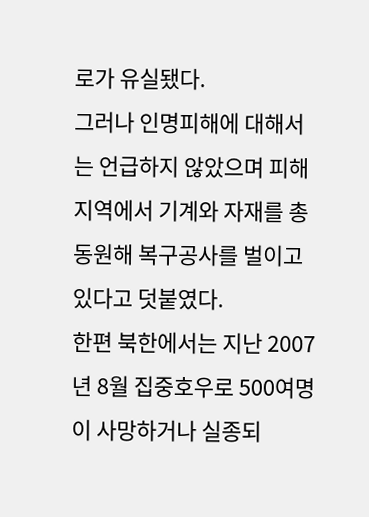로가 유실됐다.
그러나 인명피해에 대해서는 언급하지 않았으며 피해 지역에서 기계와 자재를 총동원해 복구공사를 벌이고 있다고 덧붙였다.
한편 북한에서는 지난 2007년 8월 집중호우로 500여명이 사망하거나 실종되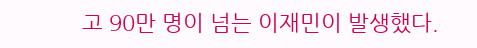고 90만 명이 넘는 이재민이 발생했다.